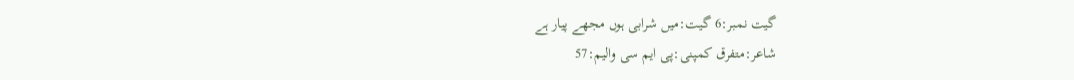گیت نمبر:6 گیت:میں شرابی ہوں مجھے پیار ہے
شاعر:متفرق کمپنی:پی ایم سی والیم:57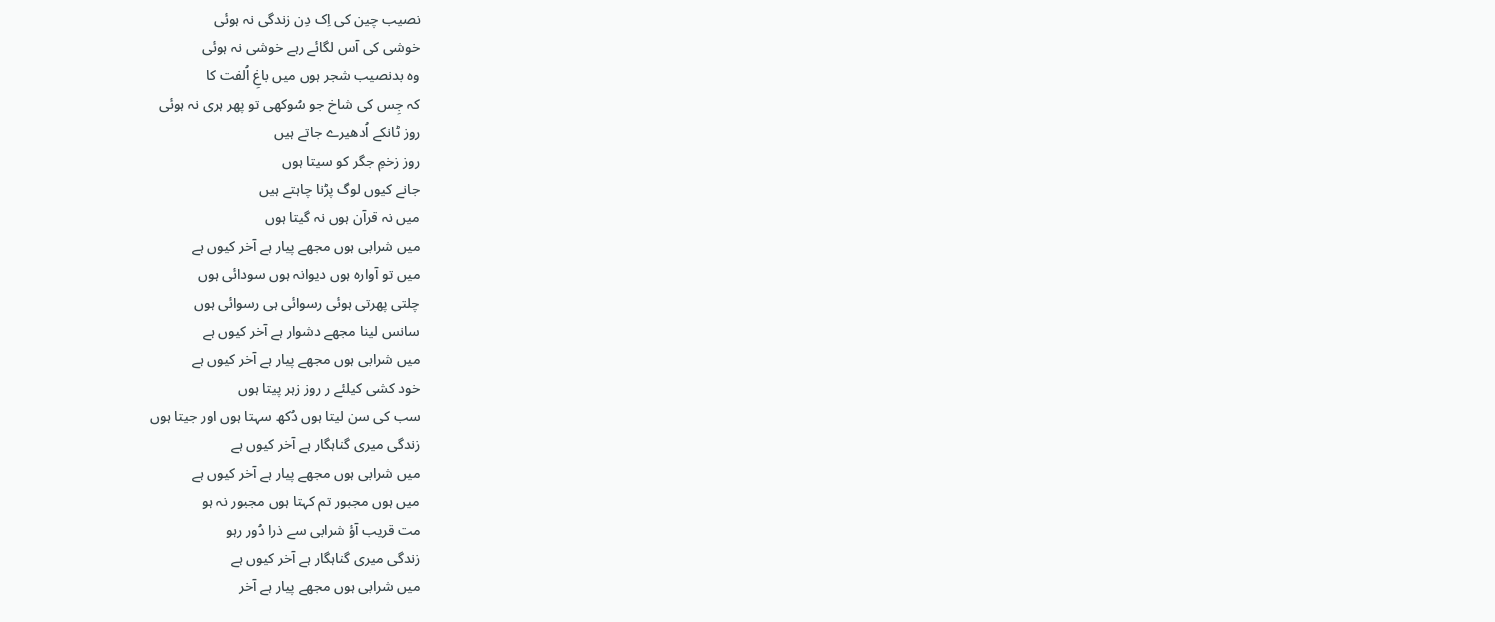نصیب چین کی اِک دِن زندگی نہ ہوئی
خوشی کی آس لگائے رہے خوشی نہ ہوئی
وہ بدنصیب شجر ہوں میں باغِ اُلفت کا
کہ جِس کی شاخ جو سُوکھی تو پھر ہری نہ ہوئی
روز ٹانکے اُدھیرے جاتے ہیں
روز زخمِ جگر کو سیتا ہوں
جانے کیوں لوگ پڑنا چاہتے ہیں
میں نہ قرآن ہوں نہ گیتا ہوں
میں شرابی ہوں مجھے پیار ہے آخر کیوں ہے
میں تو آوارہ ہوں دیوانہ ہوں سودائی ہوں
چلتی پھرتی ہوئی رسوائی ہی رسوائی ہوں
سانس لینا مجھے دشوار ہے آخر کیوں ہے
میں شرابی ہوں مجھے پیار ہے آخر کیوں ہے
خود کشی کیلئے ر روز زہر پیتا ہوں
سب کی سن لیتا ہوں دُکھ سہتا ہوں اور جیتا ہوں
زندگی میری گناہگار ہے آخر کیوں ہے
میں شرابی ہوں مجھے پیار ہے آخر کیوں ہے
میں ہوں مجبور تم کہتا ہوں مجبور نہ ہو
مت قریب آؤ شرابی سے ذرا دُور رہو
زندگی میری گناہگار ہے آخر کیوں ہے
میں شرابی ہوں مجھے پیار ہے آخر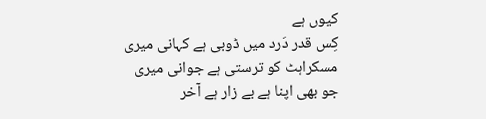کیوں ہے
کِس قدر دَرد میں ڈوبی ہے کہانی میری
مسکراہٹ کو ترستی ہے جوانی میری
جو بھی اپنا ہے بے زار ہے آخر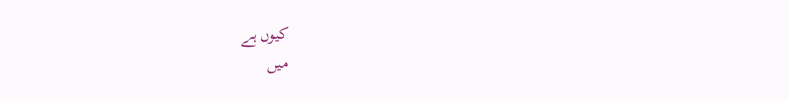کیوں ہے
میں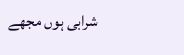شرابی ہوں مجھے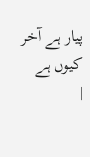پیار ہے آخر کیوں ہے
|